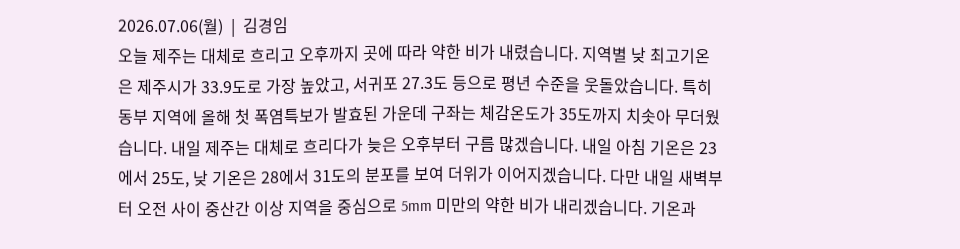2026.07.06(월)  |  김경임
오늘 제주는 대체로 흐리고 오후까지 곳에 따라 약한 비가 내렸습니다. 지역별 낮 최고기온은 제주시가 33.9도로 가장 높았고, 서귀포 27.3도 등으로 평년 수준을 웃돌았습니다. 특히 동부 지역에 올해 첫 폭염특보가 발효된 가운데 구좌는 체감온도가 35도까지 치솟아 무더웠습니다. 내일 제주는 대체로 흐리다가 늦은 오후부터 구름 많겠습니다. 내일 아침 기온은 23에서 25도, 낮 기온은 28에서 31도의 분포를 보여 더위가 이어지겠습니다. 다만 내일 새벽부터 오전 사이 중산간 이상 지역을 중심으로 5mm 미만의 약한 비가 내리겠습니다. 기온과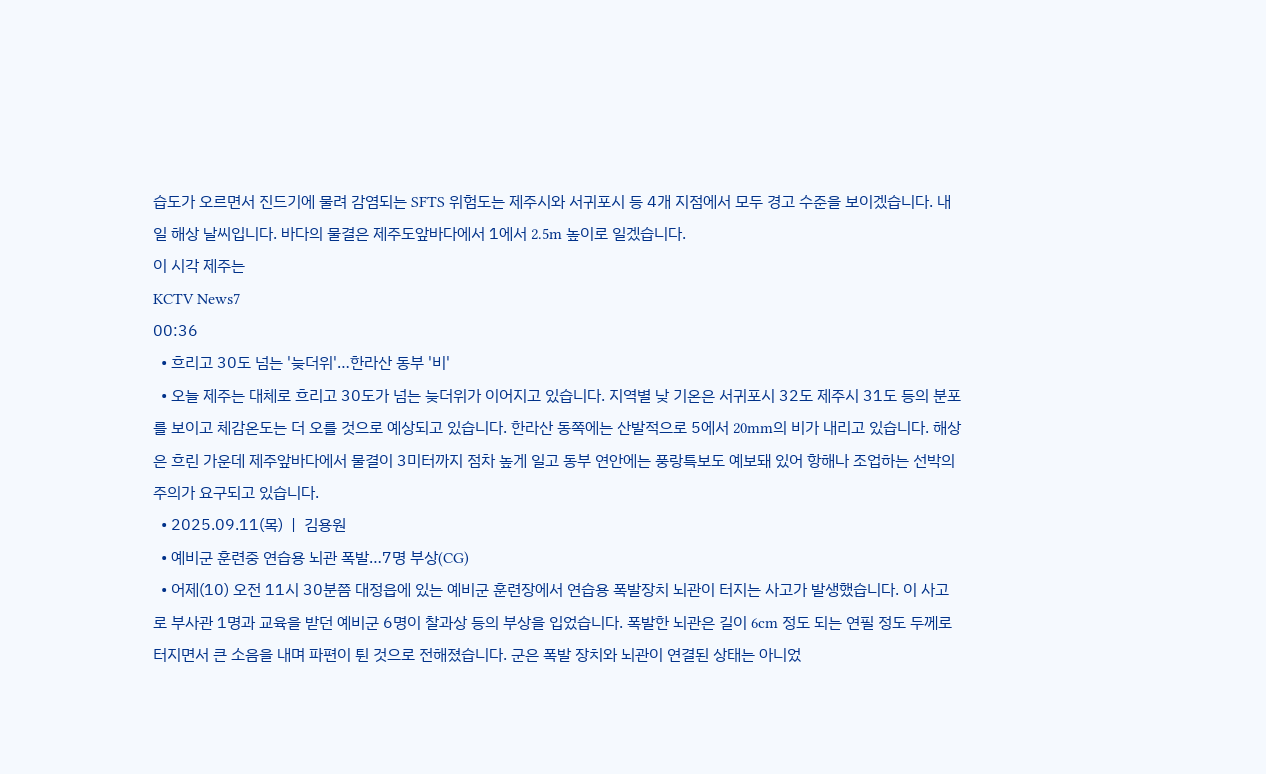습도가 오르면서 진드기에 물려 감염되는 SFTS 위험도는 제주시와 서귀포시 등 4개 지점에서 모두 경고 수준을 보이겠습니다. 내일 해상 날씨입니다. 바다의 물결은 제주도앞바다에서 1에서 2.5m 높이로 일겠습니다.
이 시각 제주는
KCTV News7
00:36
  • 흐리고 30도 넘는 '늦더위'…한라산 동부 '비'
  • 오늘 제주는 대체로 흐리고 30도가 넘는 늦더위가 이어지고 있습니다. 지역별 낮 기온은 서귀포시 32도 제주시 31도 등의 분포를 보이고 체감온도는 더 오를 것으로 예상되고 있습니다. 한라산 동쪽에는 산발적으로 5에서 20mm의 비가 내리고 있습니다. 해상은 흐린 가운데 제주앞바다에서 물결이 3미터까지 점차 높게 일고 동부 연안에는 풍랑특보도 예보돼 있어 항해나 조업하는 선박의 주의가 요구되고 있습니다.
  • 2025.09.11(목)  |  김용원
  • 예비군 훈련중 연습용 뇌관 폭발…7명 부상(CG)
  • 어제(10) 오전 11시 30분쯤 대정읍에 있는 예비군 훈련장에서 연습용 폭발장치 뇌관이 터지는 사고가 발생했습니다. 이 사고로 부사관 1명과 교육을 받던 예비군 6명이 찰과상 등의 부상을 입었습니다. 폭발한 뇌관은 길이 6cm 정도 되는 연필 정도 두께로 터지면서 큰 소음을 내며 파편이 튄 것으로 전해졌습니다. 군은 폭발 장치와 뇌관이 연결된 상태는 아니었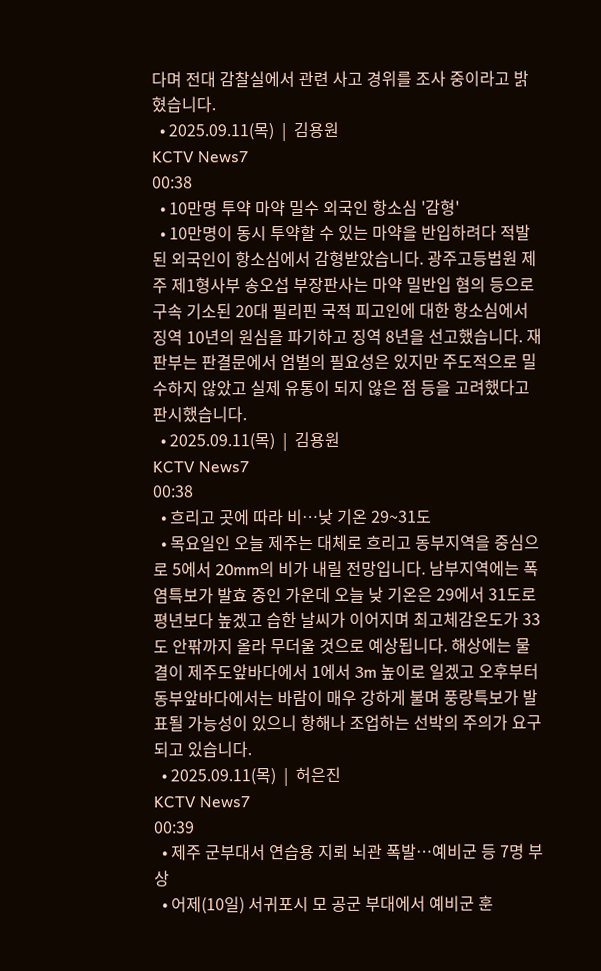다며 전대 감찰실에서 관련 사고 경위를 조사 중이라고 밝혔습니다.
  • 2025.09.11(목)  |  김용원
KCTV News7
00:38
  • 10만명 투약 마약 밀수 외국인 항소심 '감형'
  • 10만명이 동시 투약할 수 있는 마약을 반입하려다 적발된 외국인이 항소심에서 감형받았습니다. 광주고등법원 제주 제1형사부 송오섭 부장판사는 마약 밀반입 혐의 등으로 구속 기소된 20대 필리핀 국적 피고인에 대한 항소심에서 징역 10년의 원심을 파기하고 징역 8년을 선고했습니다. 재판부는 판결문에서 엄벌의 필요성은 있지만 주도적으로 밀수하지 않았고 실제 유통이 되지 않은 점 등을 고려했다고 판시했습니다.
  • 2025.09.11(목)  |  김용원
KCTV News7
00:38
  • 흐리고 곳에 따라 비…낮 기온 29~31도
  • 목요일인 오늘 제주는 대체로 흐리고 동부지역을 중심으로 5에서 20mm의 비가 내릴 전망입니다. 남부지역에는 폭염특보가 발효 중인 가운데 오늘 낮 기온은 29에서 31도로 평년보다 높겠고 습한 날씨가 이어지며 최고체감온도가 33도 안팎까지 올라 무더울 것으로 예상됩니다. 해상에는 물결이 제주도앞바다에서 1에서 3m 높이로 일겠고 오후부터 동부앞바다에서는 바람이 매우 강하게 불며 풍랑특보가 발표될 가능성이 있으니 항해나 조업하는 선박의 주의가 요구되고 있습니다.
  • 2025.09.11(목)  |  허은진
KCTV News7
00:39
  • 제주 군부대서 연습용 지뢰 뇌관 폭발…예비군 등 7명 부상
  • 어제(10일) 서귀포시 모 공군 부대에서 예비군 훈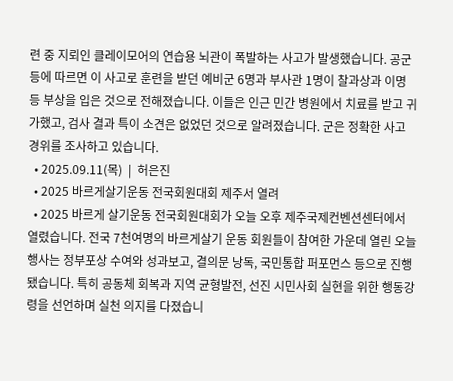련 중 지뢰인 클레이모어의 연습용 뇌관이 폭발하는 사고가 발생했습니다. 공군 등에 따르면 이 사고로 훈련을 받던 예비군 6명과 부사관 1명이 찰과상과 이명 등 부상을 입은 것으로 전해졌습니다. 이들은 인근 민간 병원에서 치료를 받고 귀가했고, 검사 결과 특이 소견은 없었던 것으로 알려졌습니다. 군은 정확한 사고 경위를 조사하고 있습니다.
  • 2025.09.11(목)  |  허은진
  • 2025 바르게살기운동 전국회원대회 제주서 열려
  • 2025 바르게 살기운동 전국회원대회가 오늘 오후 제주국제컨벤션센터에서 열렸습니다. 전국 7천여명의 바르게살기 운동 회원들이 참여한 가운데 열린 오늘 행사는 정부포상 수여와 성과보고, 결의문 낭독, 국민통합 퍼포먼스 등으로 진행됐습니다. 특히 공동체 회복과 지역 균형발전, 선진 시민사회 실현을 위한 행동강령을 선언하며 실천 의지를 다졌습니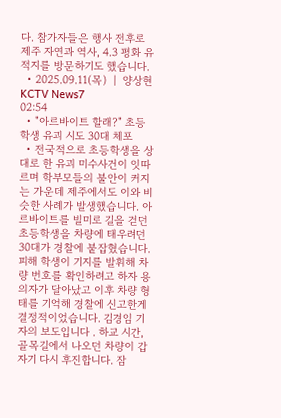다. 참가자들은 행사 전후로 제주 자연과 역사, 4.3 평화 유적지를 방문하기도 했습니다.
  • 2025.09.11(목)  |  양상현
KCTV News7
02:54
  • "아르바이트 할래?" 초등학생 유괴 시도 30대 체포
  • 전국적으로 초등학생을 상대로 한 유괴 미수사건이 잇따르며 학부모들의 불안이 커지는 가운데 제주에서도 이와 비슷한 사례가 발생했습니다. 아르바이트를 빌미로 길을 걷던 초등학생을 차량에 태우려던 30대가 경찰에 붙잡혔습니다. 피해 학생이 기지를 발휘해 차량 번호를 확인하려고 하자 용의자가 달아났고 이후 차량 형태를 기억해 경찰에 신고한게 결정적이었습니다. 김경임 기자의 보도입니다 . 하교 시간, 골목길에서 나오던 차량이 갑자기 다시 후진합니다. 잠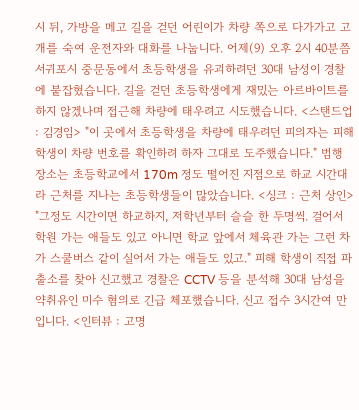시 뒤, 가방을 메고 길을 걷던 어린이가 차량 쪽으로 다가가고 고개를 숙여 운전자와 대화를 나눕니다. 어제(9) 오후 2시 40분쯤 서귀포시 중문동에서 초등학생을 유괴하려던 30대 남성이 경찰에 붙잡혔습니다. 길을 걷던 초등학생에게 재밌는 아르바이트를 하지 않겠나며 접근해 차량에 태우려고 시도했습니다. <스탠드업 : 김경임> "이 곳에서 초등학생을 차량에 태우려던 피의자는 피해학생이 차량 번호를 확인하려 하자 그대로 도주했습니다." 범행 장소는 초등학교에서 170m 정도 떨어진 지점으로 하교 시간대라 근처를 지나는 초등학생들이 많았습니다. <싱크 : 근처 상인> "그정도 시간이면 하교하지, 저학년부터 슬슬 한 두명씩. 걸어서 학원 가는 애들도 있고 아니면 학교 앞에서 체육관 가는 그런 차가 스쿨버스 같이 실어서 가는 애들도 있고." 피해 학생이 직접 파출소를 찾아 신고했고 경찰은 CCTV 등을 분석해 30대 남성을 약취유인 미수 혐의로 긴급 체포했습니다. 신고 접수 3시간여 만입니다. <인터뷰 : 고명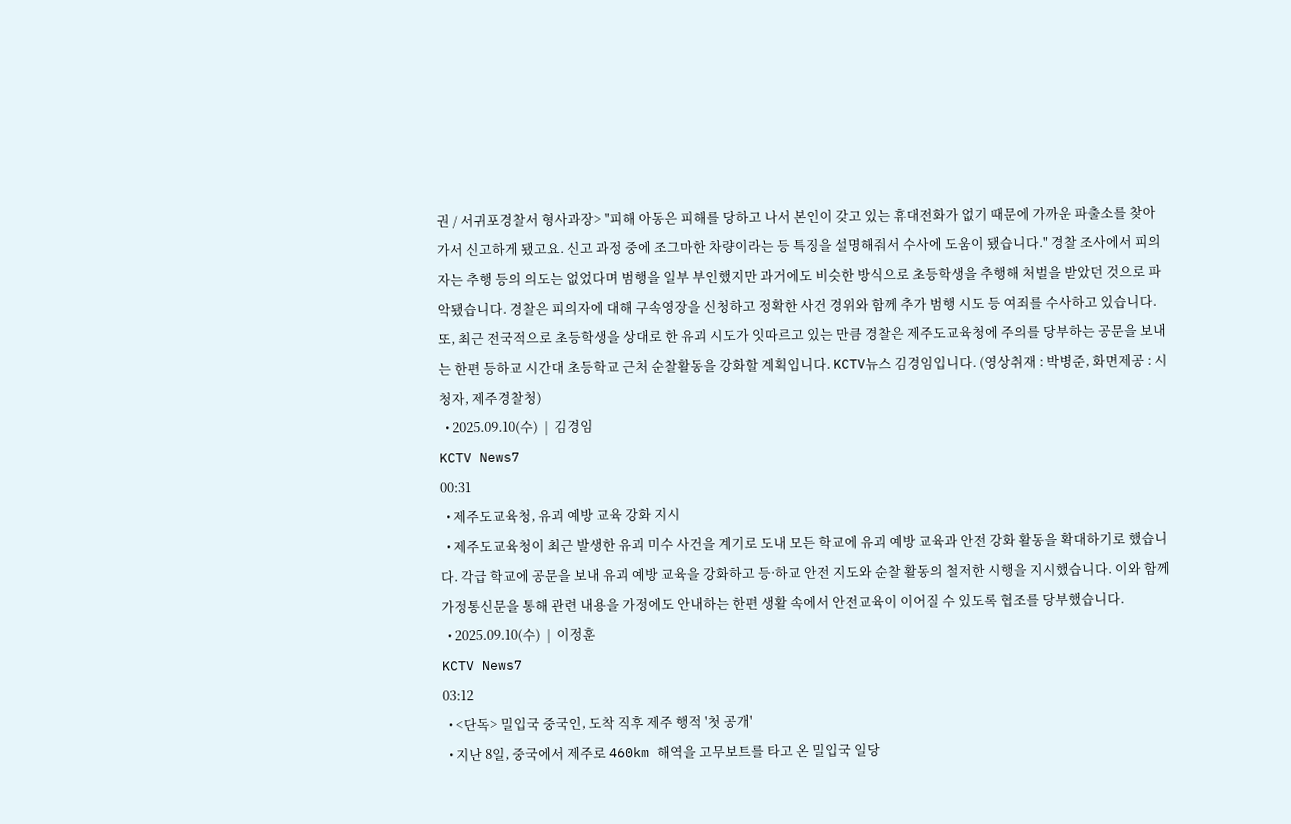권 / 서귀포경찰서 형사과장> "피해 아동은 피해를 당하고 나서 본인이 갖고 있는 휴대전화가 없기 때문에 가까운 파출소를 찾아가서 신고하게 됐고요. 신고 과정 중에 조그마한 차량이라는 등 특징을 설명해줘서 수사에 도움이 됐습니다." 경찰 조사에서 피의자는 추행 등의 의도는 없었다며 범행을 일부 부인했지만 과거에도 비슷한 방식으로 초등학생을 추행해 처벌을 받았던 것으로 파악됐습니다. 경찰은 피의자에 대해 구속영장을 신청하고 정확한 사건 경위와 함께 추가 범행 시도 등 여죄를 수사하고 있습니다. 또, 최근 전국적으로 초등학생을 상대로 한 유괴 시도가 잇따르고 있는 만큼 경찰은 제주도교육청에 주의를 당부하는 공문을 보내는 한편 등하교 시간대 초등학교 근처 순찰활동을 강화할 계획입니다. KCTV뉴스 김경임입니다. (영상취재 : 박병준, 화면제공 : 시청자, 제주경찰청)
  • 2025.09.10(수)  |  김경임
KCTV News7
00:31
  • 제주도교육청, 유괴 예방 교육 강화 지시
  • 제주도교육청이 최근 발생한 유괴 미수 사건을 계기로 도내 모든 학교에 유괴 예방 교육과 안전 강화 활동을 확대하기로 했습니다. 각급 학교에 공문을 보내 유괴 예방 교육을 강화하고 등·하교 안전 지도와 순찰 활동의 철저한 시행을 지시했습니다. 이와 함께 가정통신문을 통해 관련 내용을 가정에도 안내하는 한편 생활 속에서 안전교육이 이어질 수 있도록 협조를 당부했습니다.
  • 2025.09.10(수)  |  이정훈
KCTV News7
03:12
  • <단독> 밀입국 중국인, 도착 직후 제주 행적 '첫 공개'
  • 지난 8일, 중국에서 제주로 460km 해역을 고무보트를 타고 온 밀입국 일당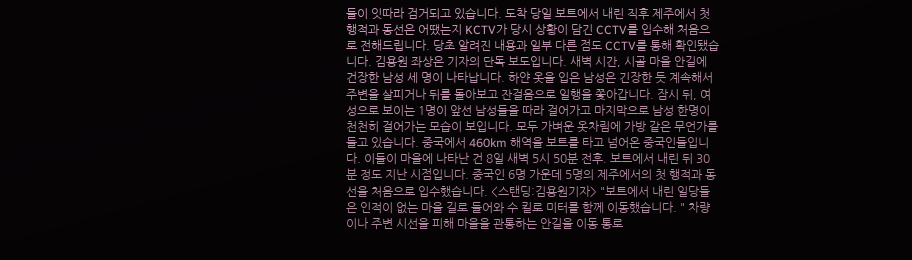들이 잇따라 검거되고 있습니다. 도착 당일 보트에서 내린 직후 제주에서 첫 행적과 동선은 어땠는지 KCTV가 당시 상황이 담긴 CCTV를 입수해 처음으로 전해드립니다. 당초 알려진 내용과 일부 다른 점도 CCTV를 통해 확인됐습니다. 김용원 좌상은 기자의 단독 보도입니다. 새벽 시간, 시골 마을 안길에 건장한 남성 세 명이 나타납니다. 하얀 옷을 입은 남성은 긴장한 듯 계속해서 주변을 살피거나 뒤를 돌아보고 잔걸음으로 일행을 쫓아갑니다. 잠시 뒤, 여성으로 보이는 1명이 앞선 남성들을 따라 걸어가고 마지막으로 남성 한명이 천천히 걸어가는 모습이 보입니다. 모두 가벼운 옷차림에 가방 같은 무언가를 들고 있습니다. 중국에서 460km 해역을 보트를 타고 넘어온 중국인들입니다. 이들이 마을에 나타난 건 8일 새벽 5시 50분 전후. 보트에서 내린 뒤 30분 정도 지난 시점입니다. 중국인 6명 가운데 5명의 제주에서의 첫 행적과 동선을 처음으로 입수했습니다. <스탠딩:김용원기자> "보트에서 내린 일당들은 인적이 없는 마을 길로 들어와 수 킬로 미터를 함께 이동했습니다. " 차량이나 주변 시선을 피해 마을을 관통하는 안길을 이동 통로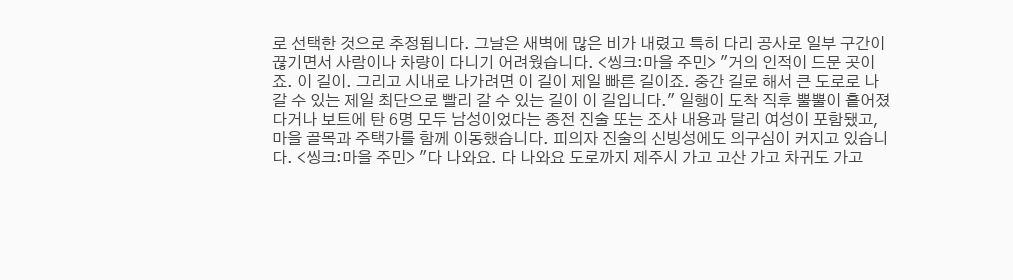로 선택한 것으로 추정됩니다. 그날은 새벽에 많은 비가 내렸고 특히 다리 공사로 일부 구간이 끊기면서 사람이나 차량이 다니기 어려웠습니다. <씽크:마을 주민> "거의 인적이 드문 곳이죠. 이 길이. 그리고 시내로 나가려면 이 길이 제일 빠른 길이죠. 중간 길로 해서 큰 도로로 나갈 수 있는 제일 최단으로 빨리 갈 수 있는 길이 이 길입니다." 일행이 도착 직후 뿔뿔이 흩어졌다거나 보트에 탄 6명 모두 남성이었다는 종전 진술 또는 조사 내용과 달리 여성이 포함됐고, 마을 골목과 주택가를 함께 이동했습니다. 피의자 진술의 신빙성에도 의구심이 커지고 있습니다. <씽크:마을 주민> "다 나와요. 다 나와요 도로까지 제주시 가고 고산 가고 차귀도 가고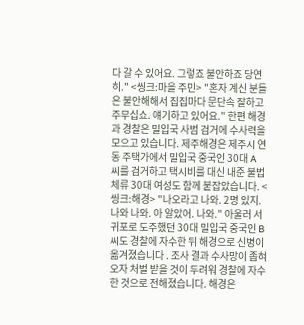다 갈 수 있어요. 그렇죠 불안하죠 당연히." <씽크:마을 주민> "혼자 계신 분들은 불안해해서 집집마다 문단속 잘하고 주무십쇼. 얘기하고 있어요." 한편 해경과 경찰은 밀입국 사범 검거에 수사력을 모으고 있습니다. 제주해경은 제주시 연동 주택가에서 밀입국 중국인 30대 A 씨를 검거하고 택시비를 대신 내준 불법 체류 30대 여성도 함께 붙잡았습니다. <씽크:해경> "나오라고 나와. 2명 있지. 나와 나와. 아 알았어. 나와." 아울러 서귀포로 도주했던 30대 밀입국 중국인 B씨도 경찰에 자수한 뒤 해경으로 신병이 옮겨졌습니다 . 조사 결과 수사망이 좁혀오자 처벌 받을 것이 두려워 경찰에 자수한 것으로 전해졌습니다. 해경은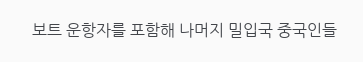보트 운항자를 포함해 나머지 밀입국 중국인들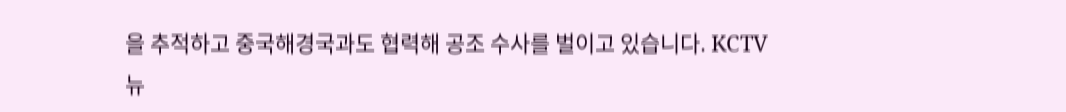을 추적하고 중국해경국과도 협력해 공조 수사를 벌이고 있습니다. KCTV뉴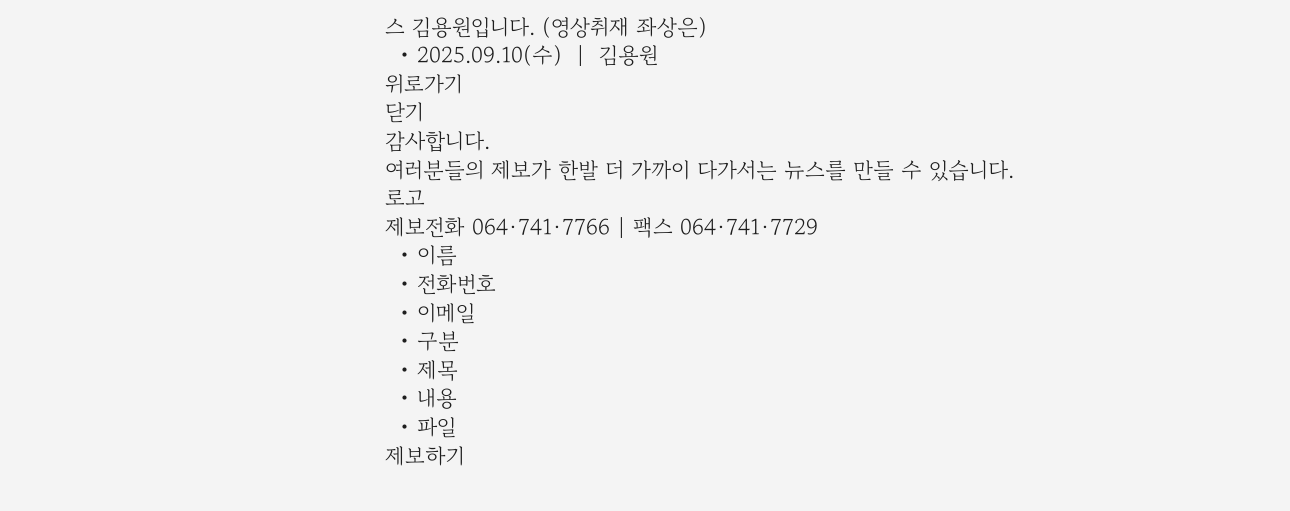스 김용원입니다. (영상취재 좌상은)
  • 2025.09.10(수)  |  김용원
위로가기
닫기
감사합니다.
여러분들의 제보가 한발 더 가까이 다가서는 뉴스를 만들 수 있습니다.
로고
제보전화 064·741·7766 | 팩스 064·741·7729
  • 이름
  • 전화번호
  • 이메일
  • 구분
  • 제목
  • 내용
  • 파일
제보하기